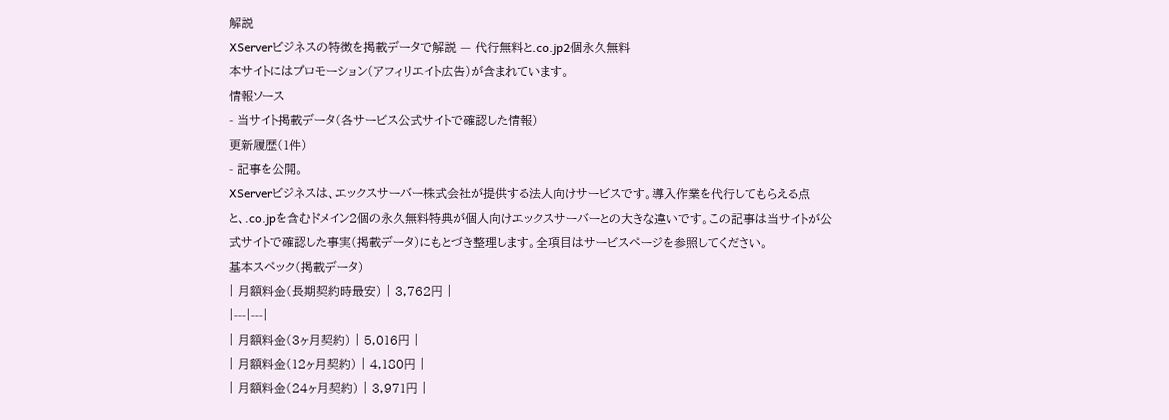解説
XServerビジネスの特徴を掲載データで解説 — 代行無料と.co.jp2個永久無料
本サイトにはプロモーション(アフィリエイト広告)が含まれています。
情報ソース
- 当サイト掲載データ(各サービス公式サイトで確認した情報)
更新履歴(1件)
- 記事を公開。
XServerビジネスは、エックスサーバー株式会社が提供する法人向けサービスです。導入作業を代行してもらえる点と、.co.jpを含むドメイン2個の永久無料特典が個人向けエックスサーバーとの大きな違いです。この記事は当サイトが公式サイトで確認した事実(掲載データ)にもとづき整理します。全項目はサービスページを参照してください。
基本スペック(掲載データ)
| 月額料金(長期契約時最安) | 3,762円 |
|---|---|
| 月額料金(3ヶ月契約) | 5,016円 |
| 月額料金(12ヶ月契約) | 4,180円 |
| 月額料金(24ヶ月契約) | 3,971円 |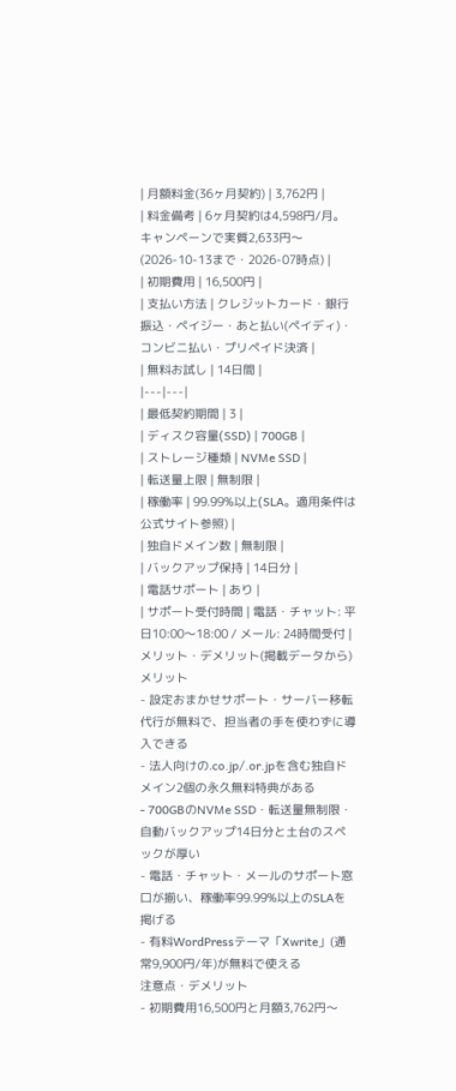| 月額料金(36ヶ月契約) | 3,762円 |
| 料金備考 | 6ヶ月契約は4,598円/月。キャンペーンで実質2,633円〜(2026-10-13まで・2026-07時点) |
| 初期費用 | 16,500円 |
| 支払い方法 | クレジットカード・銀行振込・ペイジー・あと払い(ペイディ)・コンビニ払い・プリペイド決済 |
| 無料お試し | 14日間 |
|---|---|
| 最低契約期間 | 3 |
| ディスク容量(SSD) | 700GB |
| ストレージ種類 | NVMe SSD |
| 転送量上限 | 無制限 |
| 稼働率 | 99.99%以上(SLA。適用条件は公式サイト参照) |
| 独自ドメイン数 | 無制限 |
| バックアップ保持 | 14日分 |
| 電話サポート | あり |
| サポート受付時間 | 電話・チャット: 平日10:00〜18:00 / メール: 24時間受付 |
メリット・デメリット(掲載データから)
メリット
- 設定おまかせサポート・サーバー移転代行が無料で、担当者の手を使わずに導入できる
- 法人向けの.co.jp/.or.jpを含む独自ドメイン2個の永久無料特典がある
- 700GBのNVMe SSD・転送量無制限・自動バックアップ14日分と土台のスペックが厚い
- 電話・チャット・メールのサポート窓口が揃い、稼働率99.99%以上のSLAを掲げる
- 有料WordPressテーマ「Xwrite」(通常9,900円/年)が無料で使える
注意点・デメリット
- 初期費用16,500円と月額3,762円〜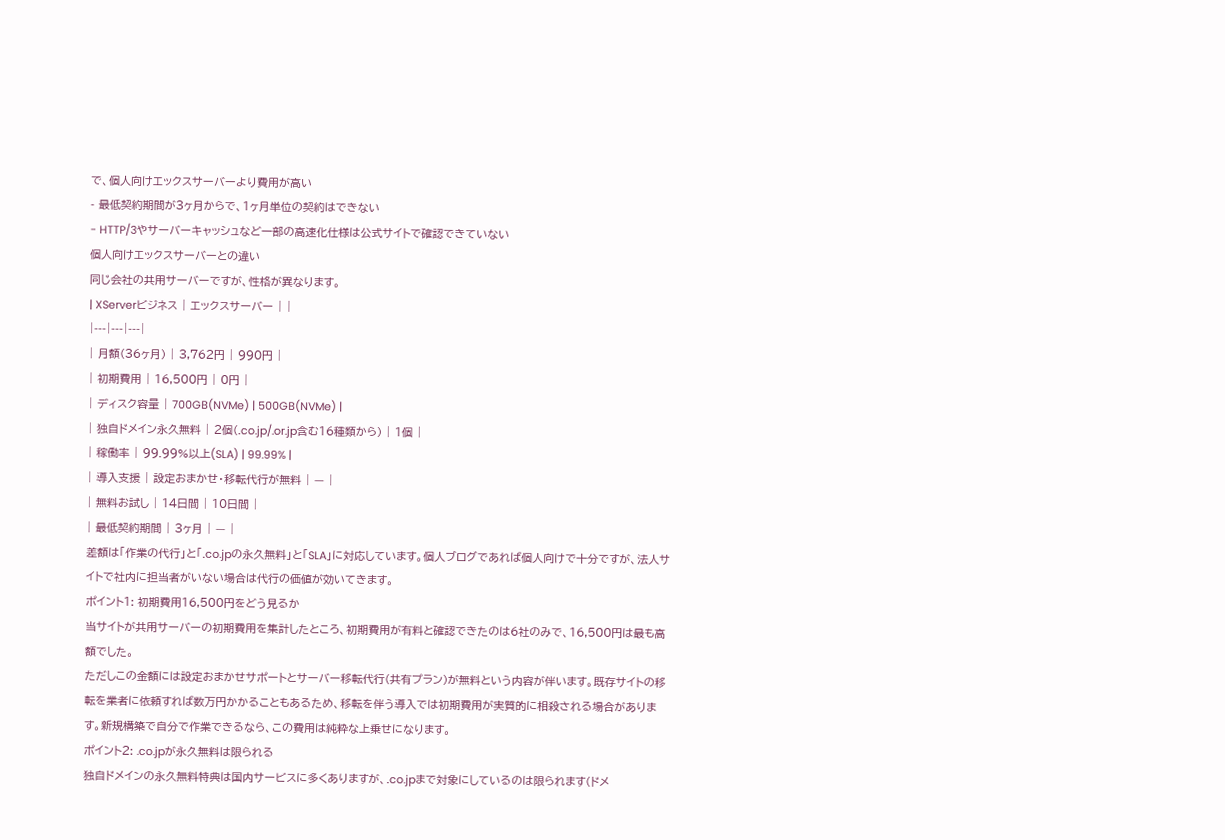で、個人向けエックスサーバーより費用が高い
- 最低契約期間が3ヶ月からで、1ヶ月単位の契約はできない
- HTTP/3やサーバーキャッシュなど一部の高速化仕様は公式サイトで確認できていない
個人向けエックスサーバーとの違い
同じ会社の共用サーバーですが、性格が異なります。
| XServerビジネス | エックスサーバー | |
|---|---|---|
| 月額(36ヶ月) | 3,762円 | 990円 |
| 初期費用 | 16,500円 | 0円 |
| ディスク容量 | 700GB(NVMe) | 500GB(NVMe) |
| 独自ドメイン永久無料 | 2個(.co.jp/.or.jp含む16種類から) | 1個 |
| 稼働率 | 99.99%以上(SLA) | 99.99% |
| 導入支援 | 設定おまかせ・移転代行が無料 | — |
| 無料お試し | 14日間 | 10日間 |
| 最低契約期間 | 3ヶ月 | — |
差額は「作業の代行」と「.co.jpの永久無料」と「SLA」に対応しています。個人ブログであれば個人向けで十分ですが、法人サイトで社内に担当者がいない場合は代行の価値が効いてきます。
ポイント1: 初期費用16,500円をどう見るか
当サイトが共用サーバーの初期費用を集計したところ、初期費用が有料と確認できたのは6社のみで、16,500円は最も高額でした。
ただしこの金額には設定おまかせサポートとサーバー移転代行(共有プラン)が無料という内容が伴います。既存サイトの移転を業者に依頼すれば数万円かかることもあるため、移転を伴う導入では初期費用が実質的に相殺される場合があります。新規構築で自分で作業できるなら、この費用は純粋な上乗せになります。
ポイント2: .co.jpが永久無料は限られる
独自ドメインの永久無料特典は国内サービスに多くありますが、.co.jpまで対象にしているのは限られます(ドメ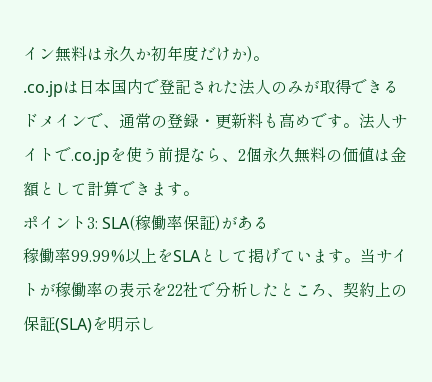イン無料は永久か初年度だけか)。
.co.jpは日本国内で登記された法人のみが取得できるドメインで、通常の登録・更新料も高めです。法人サイトで.co.jpを使う前提なら、2個永久無料の価値は金額として計算できます。
ポイント3: SLA(稼働率保証)がある
稼働率99.99%以上をSLAとして掲げています。当サイトが稼働率の表示を22社で分析したところ、契約上の保証(SLA)を明示し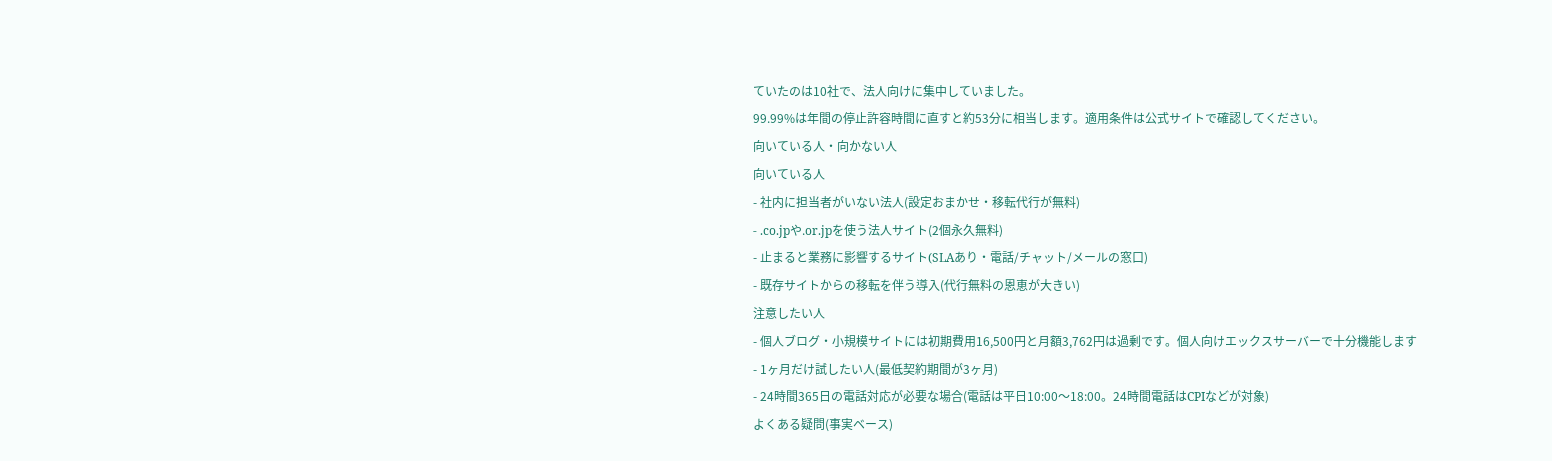ていたのは10社で、法人向けに集中していました。
99.99%は年間の停止許容時間に直すと約53分に相当します。適用条件は公式サイトで確認してください。
向いている人・向かない人
向いている人
- 社内に担当者がいない法人(設定おまかせ・移転代行が無料)
- .co.jpや.or.jpを使う法人サイト(2個永久無料)
- 止まると業務に影響するサイト(SLAあり・電話/チャット/メールの窓口)
- 既存サイトからの移転を伴う導入(代行無料の恩恵が大きい)
注意したい人
- 個人ブログ・小規模サイトには初期費用16,500円と月額3,762円は過剰です。個人向けエックスサーバーで十分機能します
- 1ヶ月だけ試したい人(最低契約期間が3ヶ月)
- 24時間365日の電話対応が必要な場合(電話は平日10:00〜18:00。24時間電話はCPIなどが対象)
よくある疑問(事実ベース)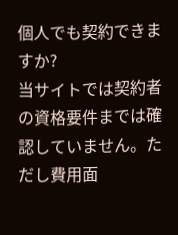個人でも契約できますか?
当サイトでは契約者の資格要件までは確認していません。ただし費用面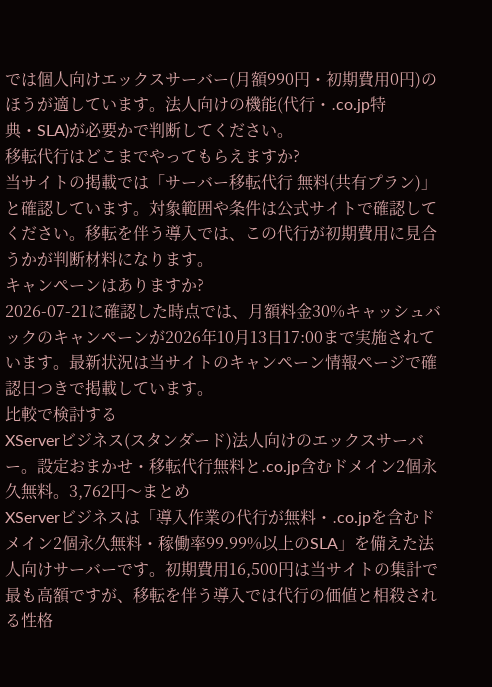では個人向けエックスサーバー(月額990円・初期費用0円)のほうが適しています。法人向けの機能(代行・.co.jp特典・SLA)が必要かで判断してください。
移転代行はどこまでやってもらえますか?
当サイトの掲載では「サーバー移転代行 無料(共有プラン)」と確認しています。対象範囲や条件は公式サイトで確認してください。移転を伴う導入では、この代行が初期費用に見合うかが判断材料になります。
キャンペーンはありますか?
2026-07-21に確認した時点では、月額料金30%キャッシュバックのキャンペーンが2026年10月13日17:00まで実施されています。最新状況は当サイトのキャンペーン情報ページで確認日つきで掲載しています。
比較で検討する
XServerビジネス(スタンダード)法人向けのエックスサーバー。設定おまかせ・移転代行無料と.co.jp含むドメイン2個永久無料。3,762円〜まとめ
XServerビジネスは「導入作業の代行が無料・.co.jpを含むドメイン2個永久無料・稼働率99.99%以上のSLA」を備えた法人向けサーバーです。初期費用16,500円は当サイトの集計で最も高額ですが、移転を伴う導入では代行の価値と相殺される性格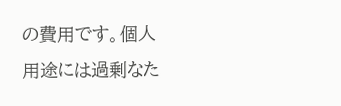の費用です。個人用途には過剰なた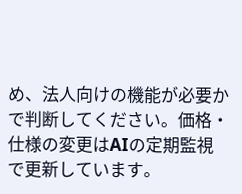め、法人向けの機能が必要かで判断してください。価格・仕様の変更はAIの定期監視で更新しています。